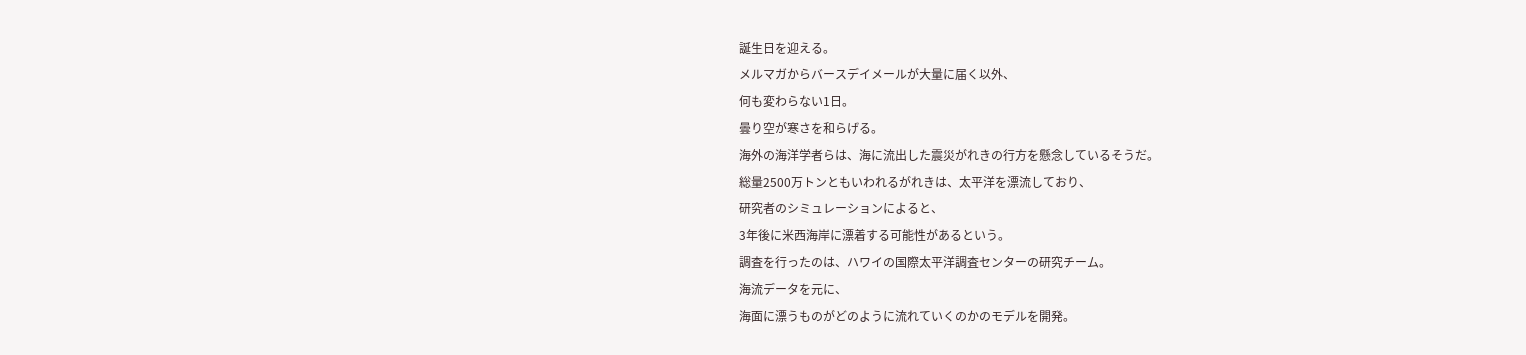誕生日を迎える。
メルマガからバースデイメールが大量に届く以外、
何も変わらない1日。
曇り空が寒さを和らげる。
海外の海洋学者らは、海に流出した震災がれきの行方を懸念しているそうだ。
総量2500万トンともいわれるがれきは、太平洋を漂流しており、
研究者のシミュレーションによると、
3年後に米西海岸に漂着する可能性があるという。
調査を行ったのは、ハワイの国際太平洋調査センターの研究チーム。
海流データを元に、
海面に漂うものがどのように流れていくのかのモデルを開発。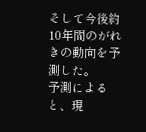そして今後約10年間のがれきの動向を予測した。
予測によると、現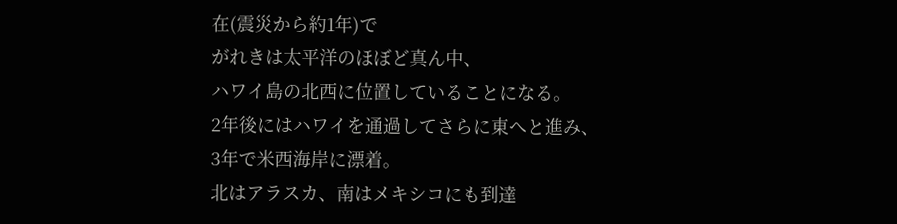在(震災から約1年)で
がれきは太平洋のほぼど真ん中、
ハワイ島の北西に位置していることになる。
2年後にはハワイを通過してさらに東へと進み、
3年で米西海岸に漂着。
北はアラスカ、南はメキシコにも到達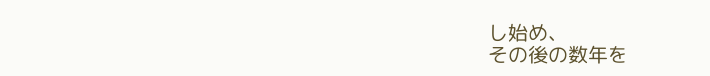し始め、
その後の数年を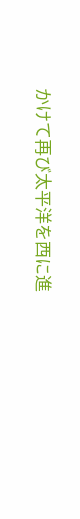かけて再び太平洋を西に進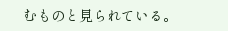むものと見られている。